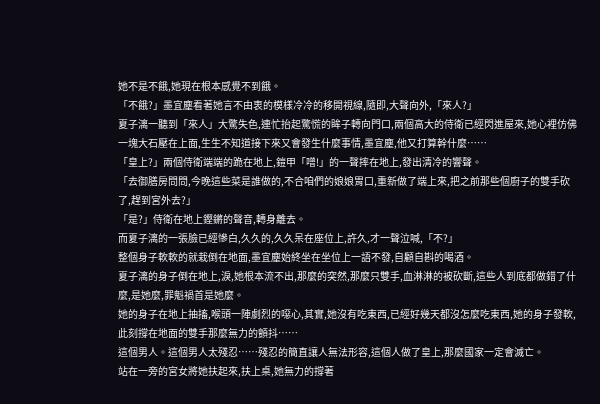她不是不餓,她現在根本感覺不到餓。
「不餓?」墨宜塵看著她言不由衷的模樣冷冷的移開視線,隨即,大聲向外,「來人?」
夏子漓一聽到「來人」大驚失色,連忙抬起驚慌的眸子轉向門口,兩個高大的侍衛已經閃進屋來,她心裡仿佛一塊大石壓在上面,生生不知道接下來又會發生什麼事情,墨宜塵,他又打算幹什麼……
「皇上?」兩個侍衛端端的跪在地上,鎧甲「噌!」的一聲摔在地上,發出清冷的響聲。
「去御膳房問問,今晚這些菜是誰做的,不合咱們的娘娘胃口,重新做了端上來,把之前那些個廚子的雙手砍了,趕到宮外去?」
「是?」侍衛在地上鏗鏘的聲音,轉身離去。
而夏子漓的一張臉已經慘白,久久的,久久呆在座位上,許久,才一聲泣喊,「不?」
整個身子軟軟的就栽倒在地面,墨宜塵始終坐在坐位上一語不發,自顧自斟的喝酒。
夏子漓的身子倒在地上,淚,她根本流不出,那麼的突然,那麼只雙手,血淋淋的被砍斷,這些人到底都做錯了什麼,是她麼,罪魁禍首是她麼。
她的身子在地上抽搐,喉頭一陣劇烈的噁心,其實,她沒有吃東西,已經好幾天都沒怎麼吃東西,她的身子發軟,此刻撐在地面的雙手那麼無力的顫抖……
這個男人。這個男人太殘忍……殘忍的簡直讓人無法形容,這個人做了皇上,那麼國家一定會滅亡。
站在一旁的宮女將她扶起來,扶上桌,她無力的撐著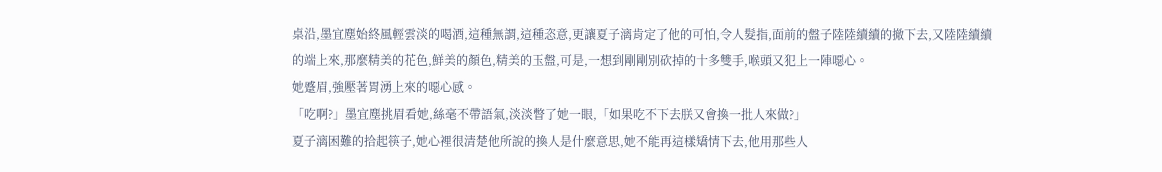桌沿,墨宜塵始終風輕雲淡的喝酒,這種無謂,這種恣意,更讓夏子漓肯定了他的可怕,令人髮指,面前的盤子陸陸續續的撤下去,又陸陸續續的端上來,那麼精美的花色,鮮美的顏色,精美的玉盤,可是,一想到剛剛別砍掉的十多雙手,喉頭又犯上一陣噁心。
她蹙眉,強壓著胃湧上來的噁心感。
「吃啊?」墨宜塵挑眉看她,絲毫不帶語氣,淡淡瞥了她一眼,「如果吃不下去朕又會換一批人來做?」
夏子漓困難的拾起筷子,她心裡很清楚他所說的換人是什麼意思,她不能再這樣矯情下去,他用那些人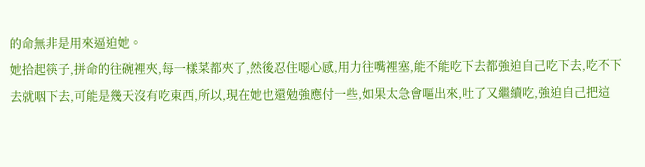的命無非是用來逼迫她。
她拾起筷子,拼命的往碗裡夾,每一樣菜都夾了,然後忍住噁心感,用力往嘴裡塞,能不能吃下去都強迫自己吃下去,吃不下去就咽下去,可能是幾天沒有吃東西,所以,現在她也還勉強應付一些,如果太急會嘔出來,吐了又繼續吃,強迫自己把這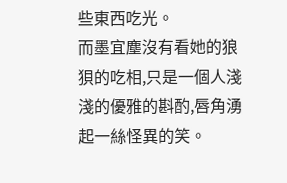些東西吃光。
而墨宜塵沒有看她的狼狽的吃相,只是一個人淺淺的優雅的斟酌,唇角湧起一絲怪異的笑。